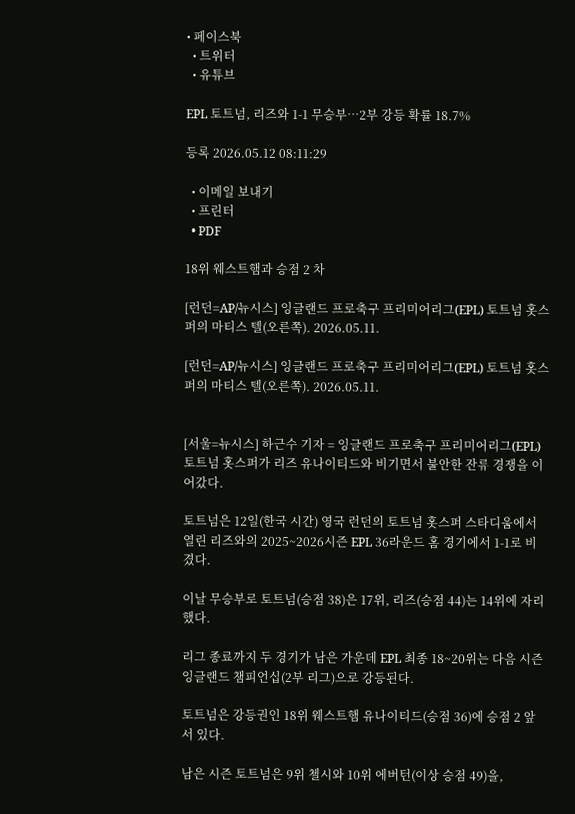• 페이스북
  • 트위터
  • 유튜브

EPL 토트넘, 리즈와 1-1 무승부…2부 강등 확률 18.7%

등록 2026.05.12 08:11:29

  • 이메일 보내기
  • 프린터
  • PDF

18위 웨스트햄과 승점 2 차

[런던=AP/뉴시스] 잉글랜드 프로축구 프리미어리그(EPL) 토트넘 홋스퍼의 마티스 텔(오른쪽). 2026.05.11.

[런던=AP/뉴시스] 잉글랜드 프로축구 프리미어리그(EPL) 토트넘 홋스퍼의 마티스 텔(오른쪽). 2026.05.11.


[서울=뉴시스] 하근수 기자 = 잉글랜드 프로축구 프리미어리그(EPL) 토트넘 홋스퍼가 리즈 유나이티드와 비기면서 불안한 잔류 경쟁을 이어갔다.

토트넘은 12일(한국 시간) 영국 런던의 토트넘 홋스퍼 스타디움에서 열린 리즈와의 2025~2026시즌 EPL 36라운드 홈 경기에서 1-1로 비겼다.

이날 무승부로 토트넘(승점 38)은 17위, 리즈(승점 44)는 14위에 자리했다.

리그 종료까지 두 경기가 남은 가운데 EPL 최종 18~20위는 다음 시즌 잉글랜드 챔피언십(2부 리그)으로 강등된다.

토트넘은 강등권인 18위 웨스트햄 유나이티드(승점 36)에 승점 2 앞서 있다.

남은 시즌 토트넘은 9위 첼시와 10위 에버턴(이상 승점 49)을,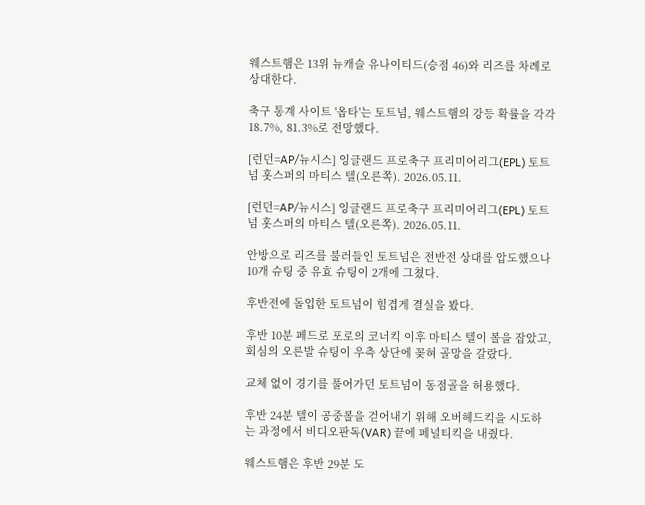웨스트햄은 13위 뉴캐슬 유나이티드(승점 46)와 리즈를 차례로 상대한다.

축구 통계 사이트 '옵타'는 토트넘, 웨스트햄의 강등 확률을 각각 18.7%, 81.3%로 전망했다.

[런던=AP/뉴시스] 잉글랜드 프로축구 프리미어리그(EPL) 토트넘 홋스퍼의 마티스 텔(오른쪽). 2026.05.11.

[런던=AP/뉴시스] 잉글랜드 프로축구 프리미어리그(EPL) 토트넘 홋스퍼의 마티스 텔(오른쪽). 2026.05.11.

안방으로 리즈를 불러들인 토트넘은 전반전 상대를 압도했으나 10개 슈팅 중 유효 슈팅이 2개에 그쳤다.

후반전에 돌입한 토트넘이 힘겹게 결실을 봤다.

후반 10분 페드로 포로의 코너킥 이후 마티스 텔이 볼을 잡았고, 회심의 오른발 슈팅이 우측 상단에 꽂혀 골망을 갈랐다.

교체 없이 경기를 풀어가던 토트넘이 동점골을 허용했다.

후반 24분 텔이 공중볼을 걷어내기 위해 오버헤드킥을 시도하는 과정에서 비디오판독(VAR) 끝에 페널티킥을 내줬다.

웨스트햄은 후반 29분 도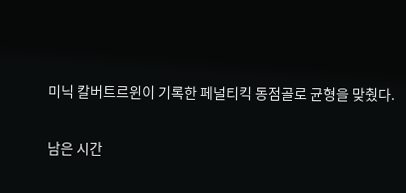미닉 칼버트르윈이 기록한 페널티킥 동점골로 균형을 맞췄다.

남은 시간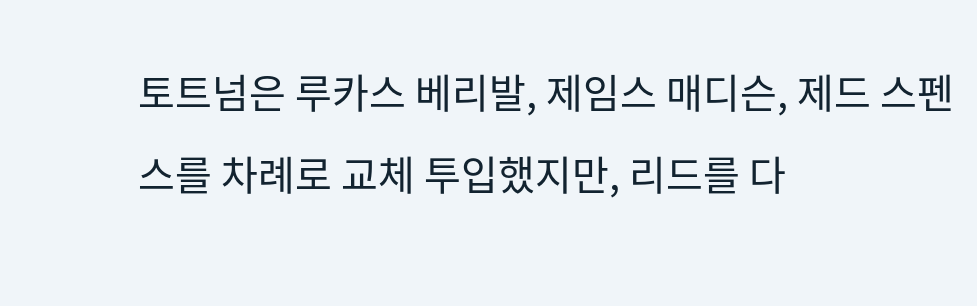토트넘은 루카스 베리발, 제임스 매디슨, 제드 스펜스를 차례로 교체 투입했지만, 리드를 다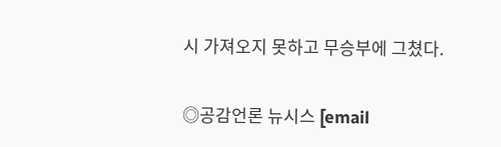시 가져오지 못하고 무승부에 그쳤다.


◎공감언론 뉴시스 [email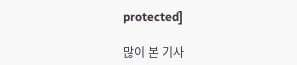protected]

많이 본 기사